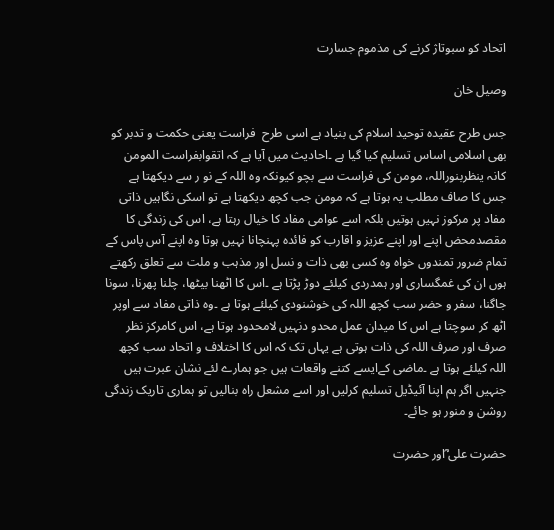اتحاد کو سبوتاژ کرنے کی مذموم جسارت

وصیل خان

جس طرح عقیدہ توحید اسلام کی بنیاد ہے اسی طرح  فراست یعنی حکمت و تدبر کو بھی اسلامی اساس تسلیم کیا گیا ہے ۔احادیث میں آیا ہے کہ اتقوابفراست المومن کانہ ینظربنوراللہ، مومن کی فراست سے بچو کیونکہ وہ اللہ کے نو ر سے دیکھتا ہے جس کا صاف مطلب یہ ہوتا ہے کہ مومن جب کچھ دیکھتا ہے تو اسکی نگاہیں ذاتی مفاد پر مرکوز نہیں ہوتیں بلکہ اسے عوامی مفاد کا خیال رہتا ہے، اس کی زندگی کا مقصدمحض اپنے اور اپنے عزیز و اقارب کو فائدہ پہنچانا نہیں ہوتا وہ اپنے آس پاس کے تمام ضرور تمندوں خواہ وہ کسی بھی ذات و نسل اور مذہب و ملت سے تعلق رکھتے ہوں ان کی غمگساری اور ہمدردی کیلئے دوڑ پڑتا ہے ۔اس کا اٹھنا بیٹھا، چلنا پھرنا، سونا جاگنا، سفر و حضر سب کچھ اللہ کی خوشنودی کیلئے ہوتا ہے ۔وہ ذاتی مفاد سے اوپر اٹھ کر سوچتا ہے اس کا میدان عمل محدو دنہیں لامحدود ہوتا ہے، اس کامرکز نظر صرف اور صرف اللہ کی ذات ہوتی ہے یہاں تک کہ اس کا اختلاف و اتحاد سب کچھ اللہ کیلئے ہوتا ہے ۔ماضی کےایسے کتنے واقعات ہیں جو ہمارے لئے نشان عبرت ہیں جنہیں اگر ہم اپنا آئیڈیل تسلیم کرلیں اور اسے مشعل راہ بنالیں تو ہماری تاریک زندگی روشن و منور ہو جائے۔

حضرت علی ؓاور حضرت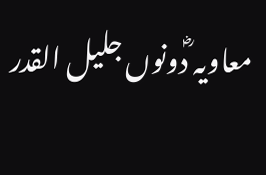معاویہ ؓدونوں جلیل القدر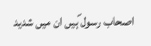اصحاب رسول ؐہیں ان میں شدید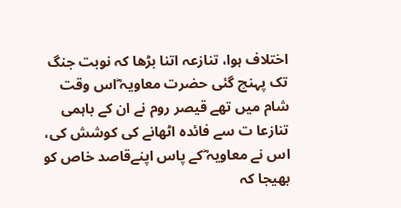اختلاف ہوا، تنازعہ اتنا بڑھا کہ نوبت جنگ تک پہنچ گئی حضرت معاویہ ؓاس وقت شام میں تھے قیصر روم نے ان کے باہمی تنازعا ت سے فائدہ اٹھانے کی کوشش کی، اس نے معاویہ ؓکے پاس اپنےقاصد خاص کو بھیجا کہ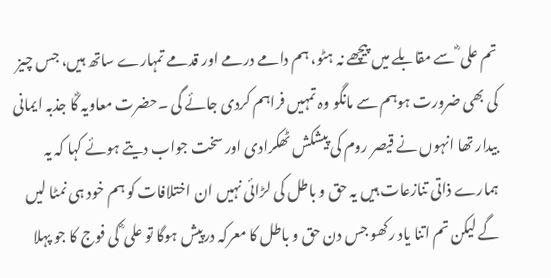تم علی ؓ سے مقابلے میں پیچھے نہ ہٹو، ہم دامے درمے اور قدمے تمہارے ساتھ ہیں، جس چیز کی بھی ضرورت ہوہم سے مانگو وہ تمہیں فراہم کردی جائے گی ۔حضرت معاویہ ؓکا جذبہ ایمانی بیدار تھا انہوں نے قیصر روم کی پیشکش ٹھکرادی اور سخت جواب دیتے ہوئے کہا کہ یہ ہمارے ذاتی تنازعات ہیں یہ حق و باطل کی لڑائی نہیں ان اختلافات کو ہم خود ہی نمٹا لیں گے لیکن تم اتنا یاد رکھو جس دن حق و باطل کا معرکہ درپیش ہوگا تو علی ؓ کی فوج کا جو پہلا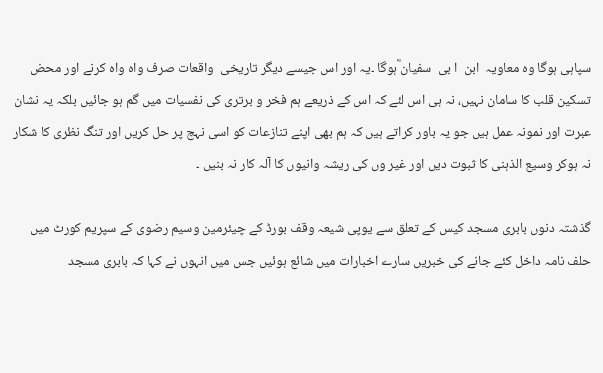سپاہی ہوگا وہ معاویہ  ابن  ا بی  سفیان ؓہوگا ۔یہ اور اس جیسے دیگر تاریخی  واقعات صرف واہ واہ کرنے اور محض تسکین قلب کا سامان نہیں، نہ ہی اس لئے کہ اس کے ذریعے ہم فخر و برتری کی نفسیات میں گم ہو جائیں بلکہ یہ نشان عبرت اور نمونہ عمل ہیں جو یہ باور کراتے ہیں کہ ہم بھی اپنے تنازعات کو اسی نہج پر حل کریں اور تنگ نظری کا شکار نہ ہوکر وسیع الذہنی کا ثبوت دیں اور غیر وں کی ریشہ وانیوں کا آلہ کار نہ بنیں ۔

گذشتہ دنوں بابری مسجد کیس کے تعلق سے یوپی شیعہ وقف بورڈ کے چیئرمین وسیم رضوی کے سپریم کورٹ میں حلف نامہ داخل کئے جانے کی خبریں سارے اخبارات میں شائع ہوئیں جس میں انہوں نے کہا کہ بابری مسجد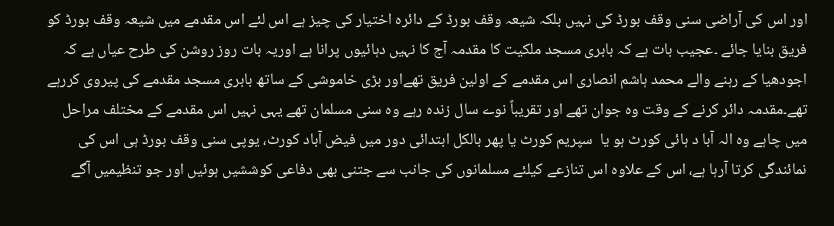اور اس کی آراضی سنی وقف بورڈ کی نہیں بلکہ شیعہ وقف بورڈ کے دائرہ اختیار کی چیز ہے اس لئے اس مقدمے میں شیعہ وقف بورڈ کو فریق بنایا جائے ۔عجیب بات ہے کہ بابری مسجد ملکیت کا مقدمہ آج کا نہیں دہائیوں پرانا ہے اوریہ بات روز روشن کی طرح عیاں ہے کہ اجودھیا کے رہنے والے محمد ہاشم انصاری اس مقدمے کے اولین فریق تھےاور بڑی خاموشی کے ساتھ بابری مسجد مقدمے کی پیروی کررہے تھے۔مقدمہ دائر کرنے کے وقت وہ جوان تھے اور تقریباً نوے سال زندہ رہے وہ سنی مسلمان تھے یہی نہیں اس مقدمے کے مختلف مراحل میں چاہے وہ الہ آبا د ہائی کورٹ ہو یا  سپریم کورٹ یا پھر بالکل ابتدائی دور میں فیض آباد کورٹ، یوپی سنی وقف بورڈ ہی اس کی نمائندگی کرتا آرہا ہے، اس کے علاوہ اس تنازعے کیلئے مسلمانوں کی جانب سے جتنی بھی دفاعی کوششیں ہوئیں اور جو تنظیمیں آگے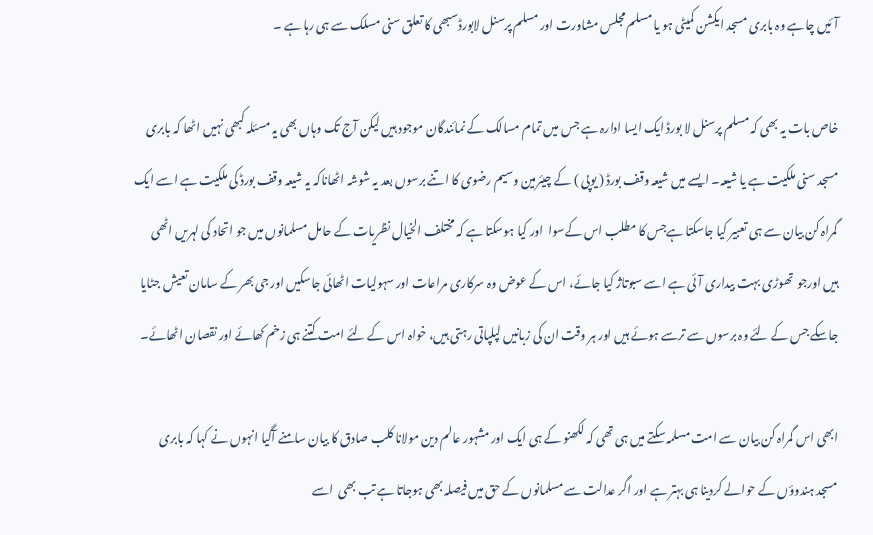آئیں چاہے وہ بابری مسجد ایکشن کمیٹی ہو یا مسلم مجلس مشاورت اور مسلم پرسنل لابورڈسبھی کا تعلق سنی مسلک سے ہی رہا ہے ۔

خاص بات یہ بھی کہ مسلم پرسنل لا بورڈ ایک ایسا ادارہ ہے جس میں تمام مسالک کے نمائندگان موجود ہیں لیکن آج تک وہاں بھی یہ مسئلہ کبھی نہیں اٹھا کہ بابری مسجد سنی ملکیت ہے یا شیعہ۔ ایسے میں شیعہ وقف بورڈ ( یوپی ) کے چیئرمین وسیم رضوی کا اتنے برسوں بعد یہ شوشہ اٹھاناکہ یہ شیعہ وقف بورڈ کی ملکیت ہے اسے ایک گمراہ کن بیان سے ہی تعبیر کیا جاسکتا ہےجس کا مطلب اس کےسوا  اور کیا ہوسکتا ہے کہ مختلف الخیال نظریات کے حامل مسلمانوں میں جو اتحاد کی لہریں اٹھی ہیں اورجو  تھوڑی بہت بیداری آئی ہے اسے سبوتاژ کیا جائے، اس کے عوض وہ سرکاری مراعات اور سہولیات اٹھائی جاسکیں اور جی بھر کے سامان تعیش جٹایا جاسکے جس کے لئے وہ برسوں سے ترسے ہوئے ہیں اور ہر وقت ان کی زبانیں لپلپاتی رہتی ہیں، خواہ اس کے لئے امت کتنے ہی زخم کھائے اور نقصان اٹھائے۔

ابھی اس گمراہ کن بیان سے امت مسلمہ سکتے میں ہی تھی کہ لکھنو کے ہی ایک اور مشہور عالم دین مولانا کلب صادق کا بیان سامنے آگیا انہوں نے کہا کہ بابری مسجد ہندوؤں کے حوالے کردینا ہی بہتر ہے اور اگر عدالت سے مسلمانوں کے حق میں فیصلہ بھی ہوجاتا ہے تب بھی  اسے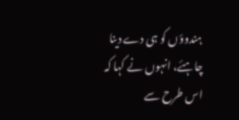ہندوؤں کو ہی دے دینا چاہئے، انہوں نے کہا کہ اس طرح سے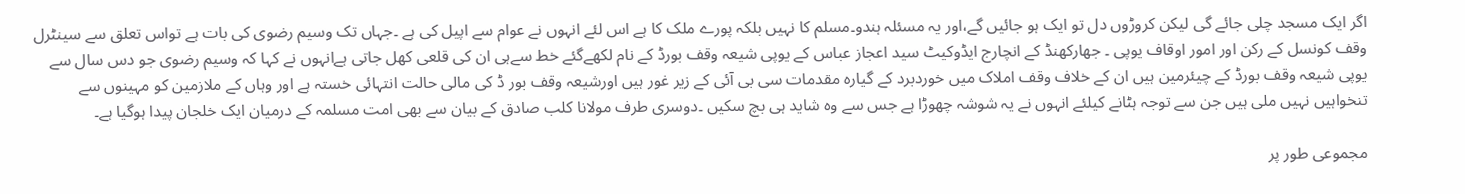اگر ایک مسجد چلی جائے گی لیکن کروڑوں دل تو ایک ہو جائیں گے،اور یہ مسئلہ ہندو۔مسلم کا نہیں بلکہ پورے ملک کا ہے اس لئے انہوں نے عوام سے اپیل کی ہے ۔جہاں تک وسیم رضوی کی بات ہے تواس تعلق سے سینٹرل وقف کونسل کے رکن اور امور اوقاف یوپی ۔ جھارکھنڈ کے انچارج ایڈوکیٹ سید اعجاز عباس کے یوپی شیعہ وقف بورڈ کے نام لکھےگئے خط سےہی ان کی قلعی کھل جاتی ہےانہوں نے کہا کہ وسیم رضوی جو دس سال سے یوپی شیعہ وقف بورڈ کے چیئرمین ہیں ان کے خلاف وقف املاک میں خوردبرد کے گیارہ مقدمات سی بی آئی کے زیر غور ہیں اورشیعہ وقف بور ڈ کی مالی حالت انتہائی خستہ ہے اور وہاں کے ملازمین کو مہینوں سے تنخواہیں نہیں ملی ہیں جن سے توجہ ہٹانے کیلئے انہوں نے یہ شوشہ چھوڑا ہے جس سے وہ شاید ہی بچ سکیں ۔دوسری طرف مولانا کلب صادق کے بیان سے بھی امت مسلمہ کے درمیان ایک خلجان پیدا ہوگیا ہے۔

مجموعی طور پر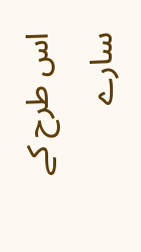اس طرح کے سارے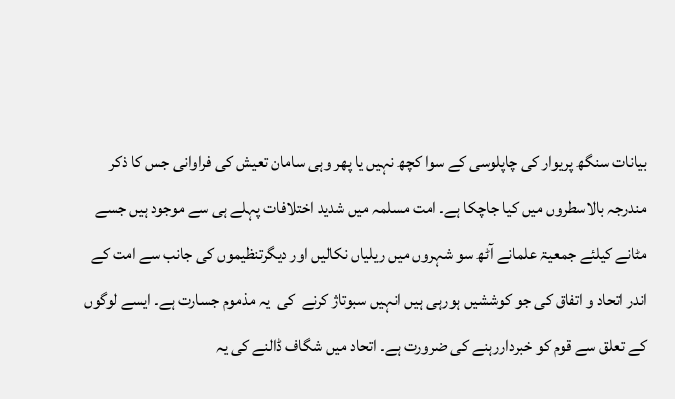بیانات سنگھ پریوار کی چاپلوسی کے سوا کچھ نہیں یا پھر وہی سامان تعیش کی فراوانی جس کا ذکر مندرجہ بالاسطروں میں کیا جاچکا ہے۔ امت مسلمہ میں شدید اختلافات پہلے ہی سے موجود ہیں جسے مٹانے کیلئے جمعیۃ علمانے آٹھ سو شہروں میں ریلیاں نکالیں اور دیگرتنظیموں کی جانب سے امت کے اندر اتحاد و اتفاق کی جو کوششیں ہورہی ہیں انہیں سبوتاژ کرنے  کی  یہ مذموم جسارت ہے۔ ایسے لوگوں کے تعلق سے قوم کو خبرداررہنے کی ضرورت ہے۔ اتحاد میں شگاف ڈالنے کی یہ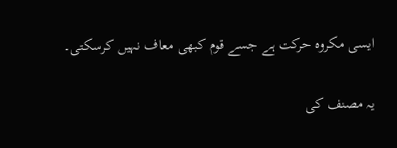ایسی مکروہ حرکت ہے جسے قوم کبھی معاف نہیں کرسکتی۔

یہ مصنف کی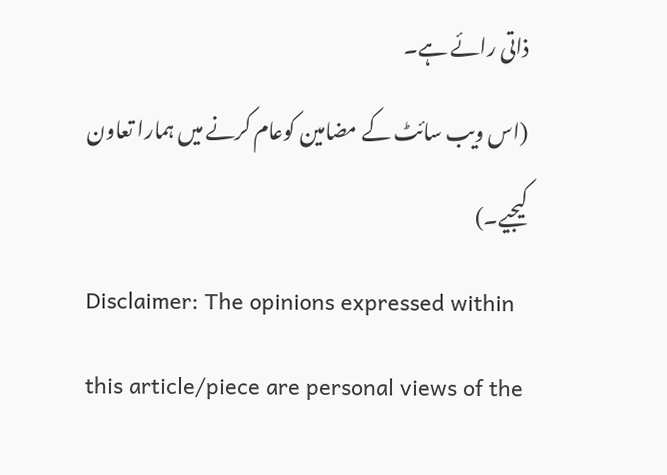ذاتی رائے ہے۔
(اس ویب سائٹ کے مضامین کوعام کرنے میں ہمارا تعاون کیجیے۔)
Disclaimer: The opinions expressed within this article/piece are personal views of the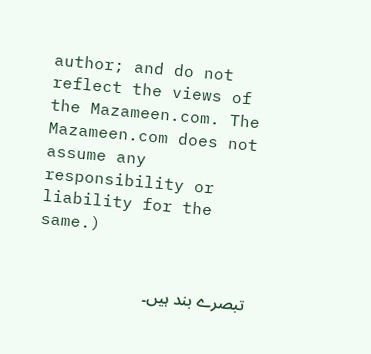author; and do not reflect the views of the Mazameen.com. The Mazameen.com does not assume any responsibility or liability for the same.)


تبصرے بند ہیں۔